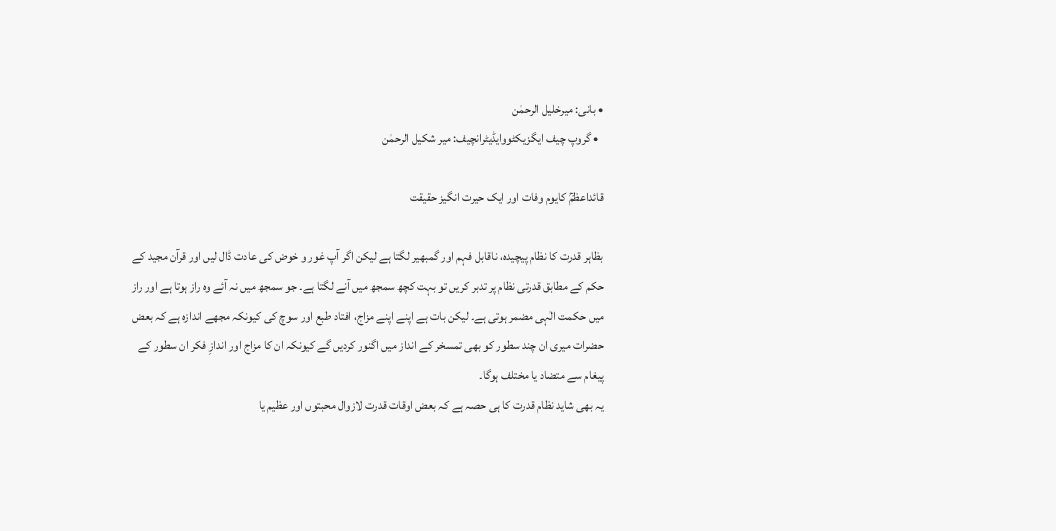• بانی: میرخلیل الرحمٰن
  • گروپ چیف ایگزیکٹووایڈیٹرانچیف: میر شکیل الرحمٰن

قائداعظمؒ کایوم وفات اور ایک حیرت انگیز حقیقت

بظاہر قدرت کا نظام پیچیدہ، ناقابل فہم اور گمبھیر لگتا ہے لیکن اگر آپ غور و خوض کی عادت ڈال لیں اور قرآن مجید کے حکم کے مطابق قدرتی نظام پر تدبر کریں تو بہت کچھ سمجھ میں آنے لگتا ہے۔ جو سمجھ میں نہ آئے وہ راز ہوتا ہے اور راز میں حکمت الٰہی مضمر ہوتی ہے۔ لیکن بات ہے اپنے اپنے مزاج، افتاد طبع اور سوچ کی کیونکہ مجھے اندازہ ہے کہ بعض حضرات میری ان چند سطور کو بھی تمسخر کے انداز میں اگنور کردیں گے کیونکہ ان کا مزاج اور اندازِ فکر ان سطور کے پیغام سے متضاد یا مختلف ہوگا۔
یہ بھی شاید نظام قدرت کا ہی حصہ ہے کہ بعض اوقات قدرت لازوال محبتوں اور عظیم یا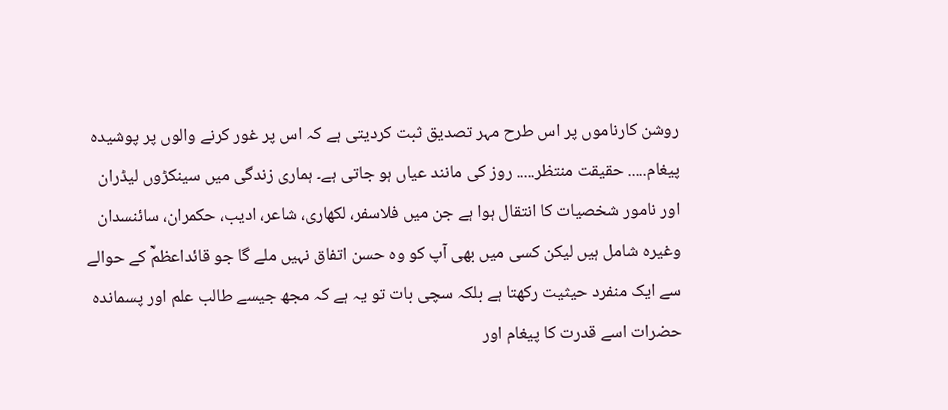روشن کارناموں پر اس طرح مہر تصدیق ثبت کردیتی ہے کہ اس پر غور کرنے والوں پر پوشیدہ پیغام..... حقیقت منتظر..... روز کی مانند عیاں ہو جاتی ہے۔ ہماری زندگی میں سینکڑوں لیڈران اور نامور شخصیات کا انتقال ہوا ہے جن میں فلاسفر، لکھاری، شاعر، ادیب، حکمران، سائنسدان وغیرہ شامل ہیں لیکن کسی میں بھی آپ کو وہ حسن اتفاق نہیں ملے گا جو قائداعظمؒ کے حوالے سے ایک منفرد حیثیت رکھتا ہے بلکہ سچی بات تو یہ ہے کہ مجھ جیسے طالب علم اور پسماندہ حضرات اسے قدرت کا پیغام اور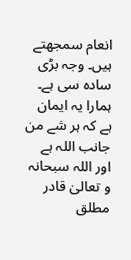انعام سمجھتے ہیں۔ وجہ بڑی سادہ سی ہے۔ ہمارا یہ ایمان ہے کہ ہر شے من جانب اللہ ہے اور اللہ سبحانہ و تعالیٰ قادر مطلق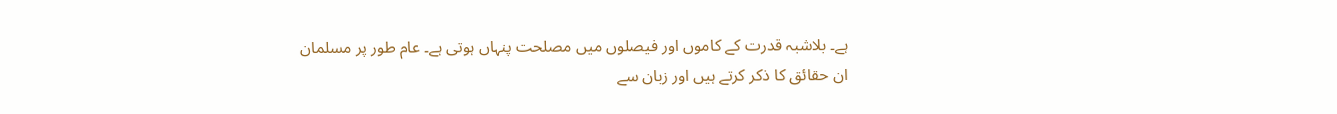ہے۔ بلاشبہ قدرت کے کاموں اور فیصلوں میں مصلحت پنہاں ہوتی ہے۔ عام طور پر مسلمان ان حقائق کا ذکر کرتے ہیں اور زبان سے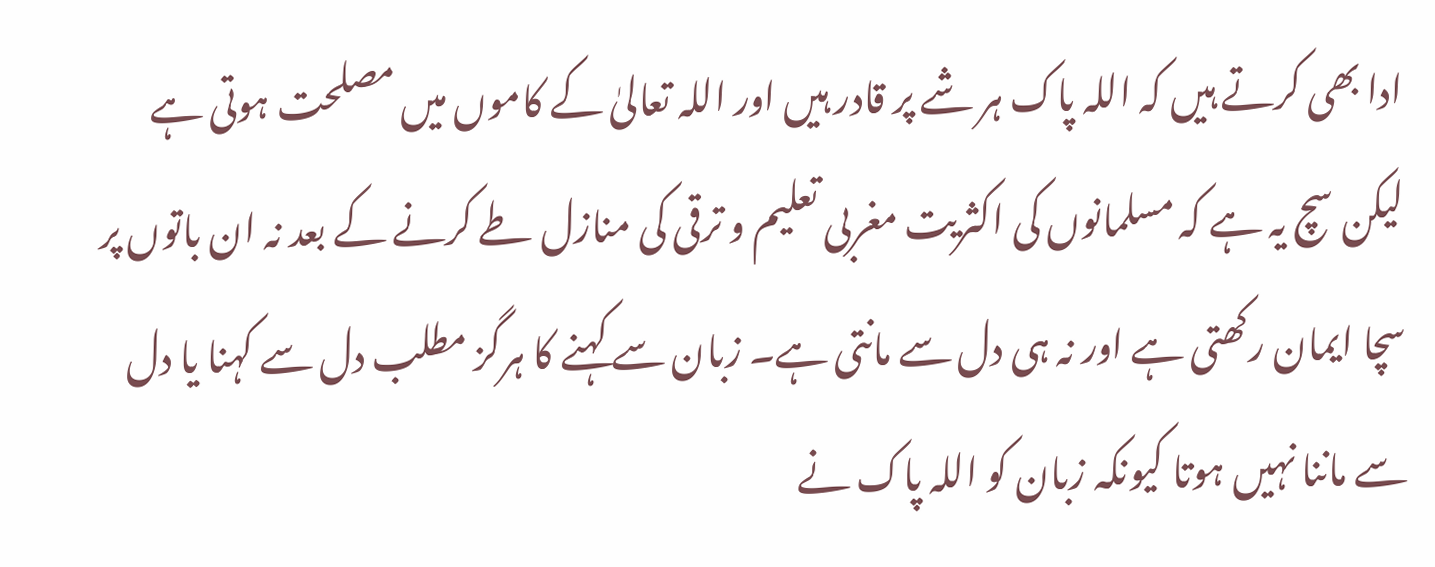ادا بھی کرتے ہیں کہ اللہ پاک ہر شے پر قادر ہیں اور اللہ تعالیٰ کے کاموں میں مصلحت ہوتی ہے لیکن سچ یہ ہے کہ مسلمانوں کی اکثریت مغربی تعلیم و ترقی کی منازل طے کرنے کے بعد نہ ان باتوں پر سچا ایمان رکھتی ہے اور نہ ہی دل سے مانتی ہے۔ زبان سے کہنے کا ہرگز مطلب دل سے کہنا یا دل سے ماننا نہیں ہوتا کیونکہ زبان کو اللہ پاک نے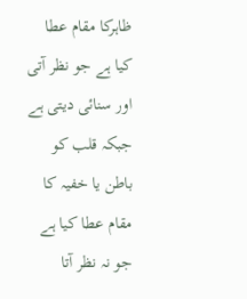ظاہرکا مقام عطا کیا ہے جو نظر آتی اور سنائی دیتی ہے جبکہ قلب کو باطن یا خفیہ کا مقام عطا کیا ہے جو نہ نظر آتا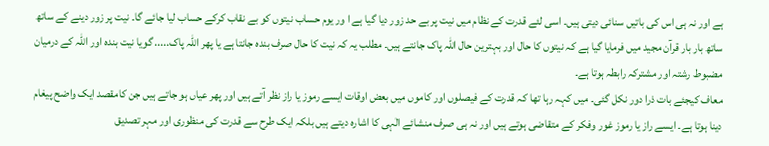ہے اور نہ ہی اس کی باتیں سنائی دیتی ہیں۔ اسی لئے قدرت کے نظام میں نیت پر بے حد زور دیا گیا ہے ا ور یوم حساب نیتوں کو بے نقاب کرکے حساب لیا جائے گا۔ نیت پر زور دینے کے ساتھ ساتھ بار بار قرآن مجید میں فرمایا گیا ہے کہ نیتوں کا حال اور بہترین حال اللہ پاک جانتے ہیں۔ مطلب یہ کہ نیت کا حال صرف بندہ جانتا ہے یا پھر اللہ پاک..... گویا نیت بندہ اور اللہ کے درمیان مضبوط رشتہ اور مشترکہ رابطہ ہوتا ہے۔
معاف کیجئے بات ذرا دور نکل گئی۔ میں کہہ رہا تھا کہ قدرت کے فیصلوں اور کاموں میں بعض اوقات ایسے رموز یا راز نظر آتے ہیں اور پھر عیاں ہو جاتے ہیں جن کامقصد ایک واضح پیغام دینا ہوتا ہے۔ ایسے راز یا رموز غور وفکر کے متقاضی ہوتے ہیں اور نہ ہی صرف منشائے الٰہی کا اشارہ دیتے ہیں بلکہ ایک طرح سے قدرت کی منظوری اور مہر تصدیق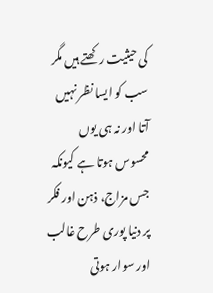کی حیثیت رکھتے ہیں مگر سب کو ایسا نظر نہیں آتا اور نہ ہی یوں محسوس ہوتا ہے کیونکہ جس مزاج، ذہن اور فکر پر دنیا پوری طرح غالب اور سوار ہوتی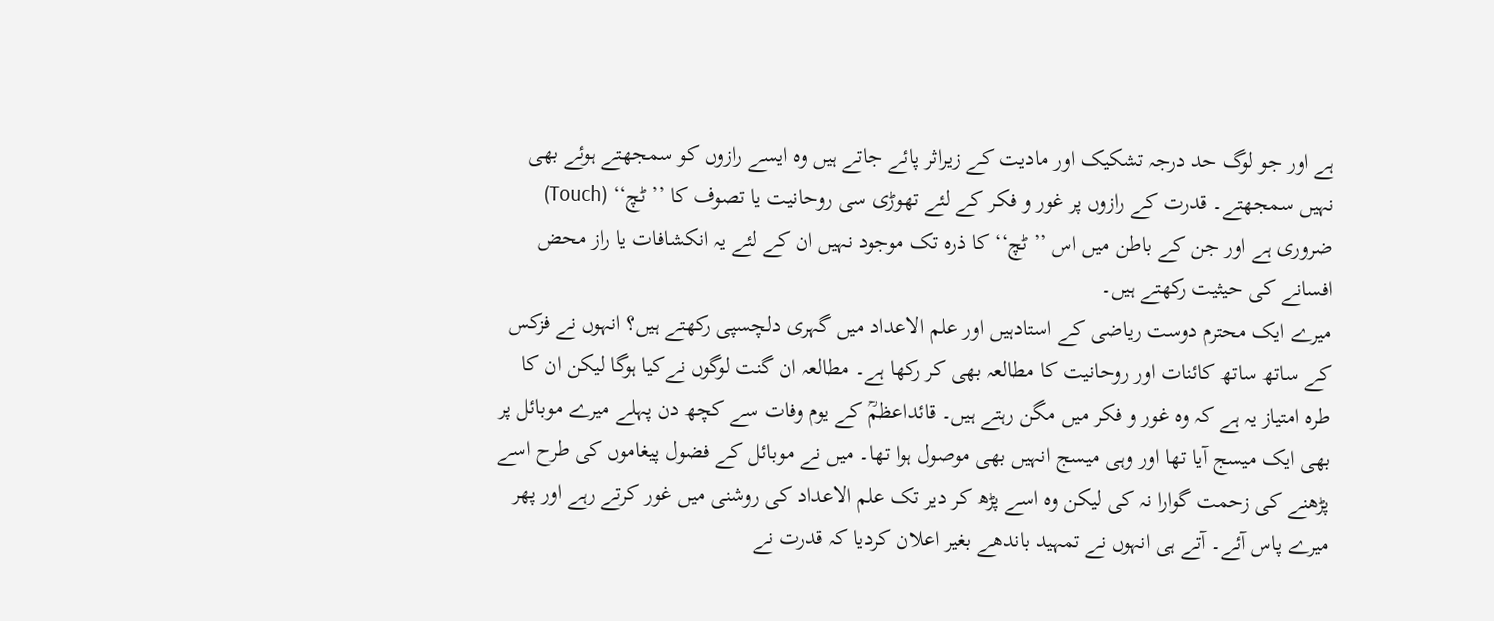ہے اور جو لوگ حد درجہ تشکیک اور مادیت کے زیراثر پائے جاتے ہیں وہ ایسے رازوں کو سمجھتے ہوئے بھی نہیں سمجھتے۔ قدرت کے رازوں پر غور و فکر کے لئے تھوڑی سی روحانیت یا تصوف کا ’’ٹچ‘‘ (Touch) ضروری ہے اور جن کے باطن میں اس ’’ٹچ‘‘ کا ذرہ تک موجود نہیں ان کے لئے یہ انکشافات یا راز محض افسانے کی حیثیت رکھتے ہیں۔
میرے ایک محترم دوست ریاضی کے استادہیں اور علم الاعداد میں گہری دلچسپی رکھتے ہیں؟ انہوں نے فزکس کے ساتھ ساتھ کائنات اور روحانیت کا مطالعہ بھی کر رکھا ہے۔ مطالعہ ان گنت لوگوں نےکیا ہوگا لیکن ان کا طرہ امتیاز یہ ہے کہ وہ غور و فکر میں مگن رہتے ہیں۔ قائداعظمؒ کے یوم وفات سے کچھ دن پہلے میرے موبائل پر بھی ایک میسج آیا تھا اور وہی میسج انہیں بھی موصول ہوا تھا۔ میں نے موبائل کے فضول پیغاموں کی طرح اسے پڑھنے کی زحمت گوارا نہ کی لیکن وہ اسے پڑھ کر دیر تک علم الاعداد کی روشنی میں غور کرتے رہے اور پھر میرے پاس آئے۔ آتے ہی انہوں نے تمہید باندھے بغیر اعلان کردیا کہ قدرت نے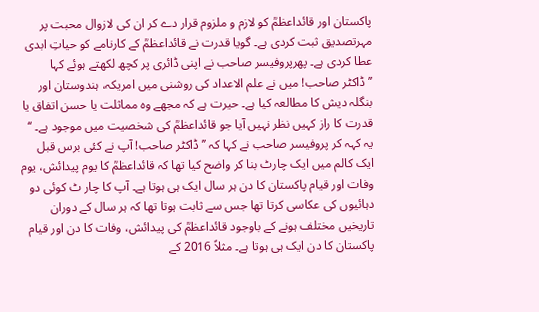پاکستان اور قائداعظمؒ کو لازم و ملزوم قرار دے کر ان کی لازوال محبت پر مہرتصدیق ثبت کردی ہے۔ گویا قدرت نے قائداعظمؒ کے کارنامے کو حیاتِ ابدی عطا کردی ہے۔ پھرپروفیسر صاحب نے اپنی ڈائری پر کچھ لکھتے ہوئے کہا ’’ڈاکٹر صاحب! میں نے علم الاعداد کی روشنی میں امریکہ، ہندوستان اور بنگلہ دیش کا مطالعہ کیا ہے۔ حیرت ہے کہ مجھے وہ مماثلت یا حسن اتفاق یا قدرت کا راز کہیں نظر نہیں آیا جو قائداعظمؒ کی شخصیت میں موجود ہے۔ ‘‘ یہ کہہ کر پروفیسر صاحب نے کہا کہ ’’ڈاکٹر صاحب! آپ نے کئی برس قبل ایک کالم میں ایک چارٹ بنا کر واضح کیا تھا کہ قائداعظمؒ کا یوم پیدائش، یوم وفات اور قیام پاکستان کا دن ہر سال ایک ہی ہوتا ہے۔ آپ کا چار ٹ کوئی دو دہائیوں کی عکاسی کرتا تھا جس سے ثابت ہوتا تھا کہ ہر سال کے دوران تاریخیں مختلف ہونے کے باوجود قائداعظمؒ کی پیدائش، وفات کا دن اور قیام پاکستان کا دن ایک ہی ہوتا ہے۔ مثلاً 2016 کے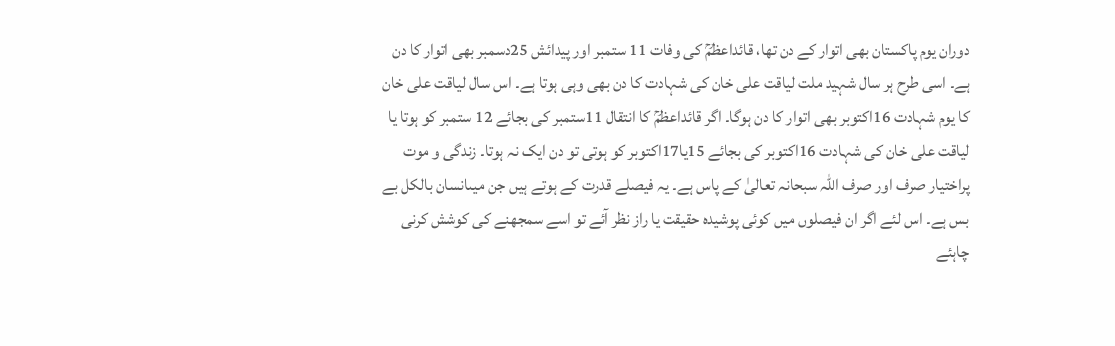دوران یوم پاکستان بھی اتوار کے دن تھا، قائداعظمؒ کی وفات 11 ستمبر اور پیدائش 25دسمبر بھی اتوار کا دن ہے۔ اسی طرح ہر سال شہید ملت لیاقت علی خان کی شہادت کا دن بھی وہی ہوتا ہے۔ اس سال لیاقت علی خان کا یوم شہادت 16اکتوبر بھی اتوار کا دن ہوگا۔ اگر قائداعظمؒ کا انتقال 11ستمبر کی بجائے 12 ستمبر کو ہوتا یا لیاقت علی خان کی شہادت 16اکتوبر کی بجائے 15یا17اکتوبر کو ہوتی تو دن ایک نہ ہوتا۔ زندگی و موت پراختیار صرف اور صرف اللہ سبحانہ تعالیٰ کے پاس ہے۔ یہ فیصلے قدرت کے ہوتے ہیں جن میںانسان بالکل بے بس ہے۔ اس لئے اگر ان فیصلوں میں کوئی پوشیدہ حقیقت یا راز نظر آئے تو اسے سمجھنے کی کوشش کرنی چاہئے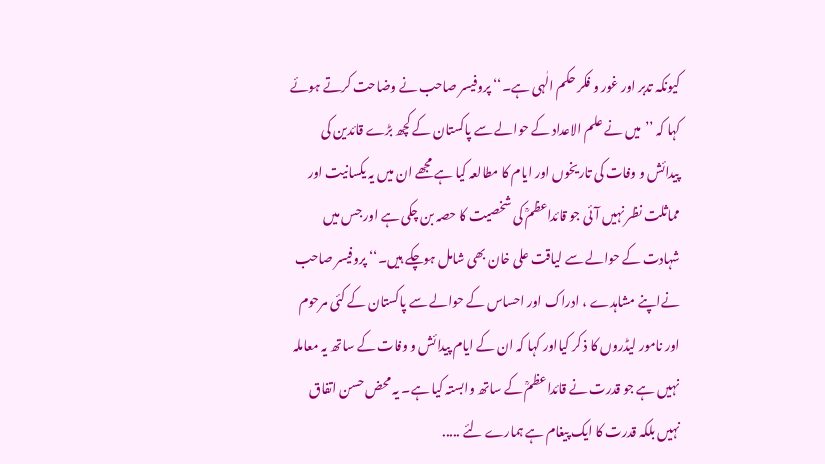کیونکہ تدبر اور غور و فکر حکم الٰہی ہے۔‘‘ پروفیسر صاحب نے وضاحت کرتے ہوئے کہا کہ ’’میں نے علم الاعداد کے حوالے سے پاکستان کے کچھ بڑے قائدین کی پیدائش و وفات کی تاریخوں اور ایام کا مطالعہ کیا ہے مجھے ان میں یہ یکسانیت اور مماثلت نظر نہیں آئی جو قائداعظمؒ کی شخصیت کا حصہ بن چکی ہے اور جس میں شہادت کے حوالے سے لیاقت علی خان بھی شامل ہوچکے ہیں۔‘‘ پروفیسر صاحب نےاپنے مشاہدے ، ادراک اور احساس کے حوالے سے پاکستان کے کئی مرحوم اور نامور لیڈروں کا ذ کر کیااور کہا کہ ان کے ایام پیدائش و وفات کے ساتھ یہ معاملہ نہیں ہے جو قدرت نے قائداعظمؒ کے ساتھ وابستہ کیا ہے۔ یہ محض حسن اتفاق نہیں بلکہ قدرت کا ایک پیغام ہے ہمارے لئے .....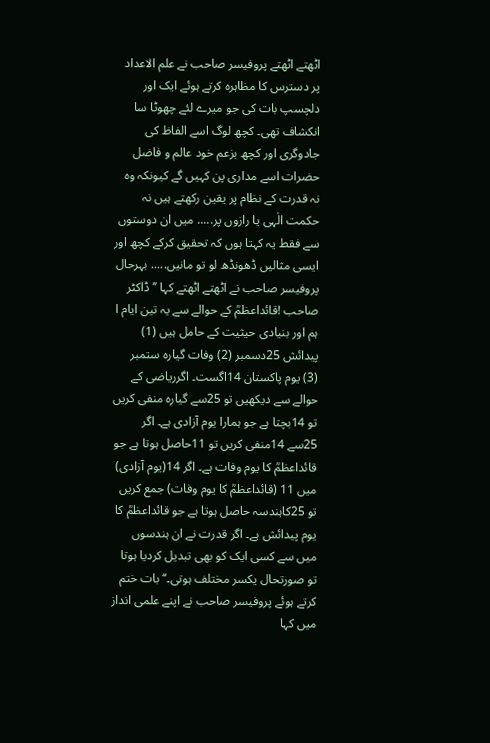اٹھتے اٹھتے پروفیسر صاحب نے علم الاعداد پر دسترس کا مظاہرہ کرتے ہوئے ایک اور دلچسپ بات کی جو میرے لئے چھوٹا سا انکشاف تھی۔ کچھ لوگ اسے الفاظ کی جادوگری اور کچھ بزعم خود عالم و فاضل حضرات اسے مداری پن کہیں گے کیونکہ وہ نہ قدرت کے نظام پر یقین رکھتے ہیں نہ حکمت الٰہی یا رازوں پر..... میں ان دوستوں سے فقط یہ کہتا ہوں کہ تحقیق کرکے کچھ اور ایسی مثالیں ڈھونڈھ لو تو مانیں..... بہرحال پروفیسر صاحب نے اٹھتے اٹھتے کہا ’’ڈاکٹر صاحب !قائداعظمؒ کے حوالے سے یہ تین ایام ا ہم اور بنیادی حیثیت کے حامل ہیں (1) پیدائش 25دسمبر (2) وفات گیارہ ستمبر (3) یوم پاکستان 14اگست۔ اگرریاضی کے حوالے سے دیکھیں تو 25سے گیارہ منفی کریں تو 14بچتا ہے جو ہمارا یوم آزادی ہے۔ اگر 25سے 14منفی کریں تو 11حاصل ہوتا ہے جو قائداعظمؒ کا یوم وفات ہے۔ اگر 14(یوم آزادی) میں 11 (قائداعظمؒ کا یوم وفات) جمع کریں تو 25کاہندسہ حاصل ہوتا ہے جو قائداعظمؒ کا یوم پیدائش ہے۔ اگر قدرت نے ان ہندسوں میں سے کسی ایک کو بھی تبدیل کردیا ہوتا تو صورتحال یکسر مختلف ہوتی۔‘‘بات ختم کرتے ہوئے پروفیسر صاحب نے اپنے علمی انداز میں کہا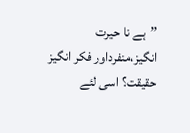’’ہے نا حیرت انگیز،منفرداور فکر انگیز حقیقت؟ اسی لئے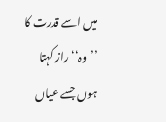میں اسے قدرت کا ’’وہ‘‘ راز کہتا ہوں جسے عیاں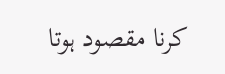کرنا مقصود ہوتا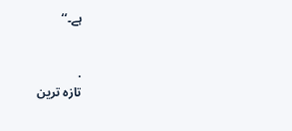ہے۔‘‘


.
تازہ ترین